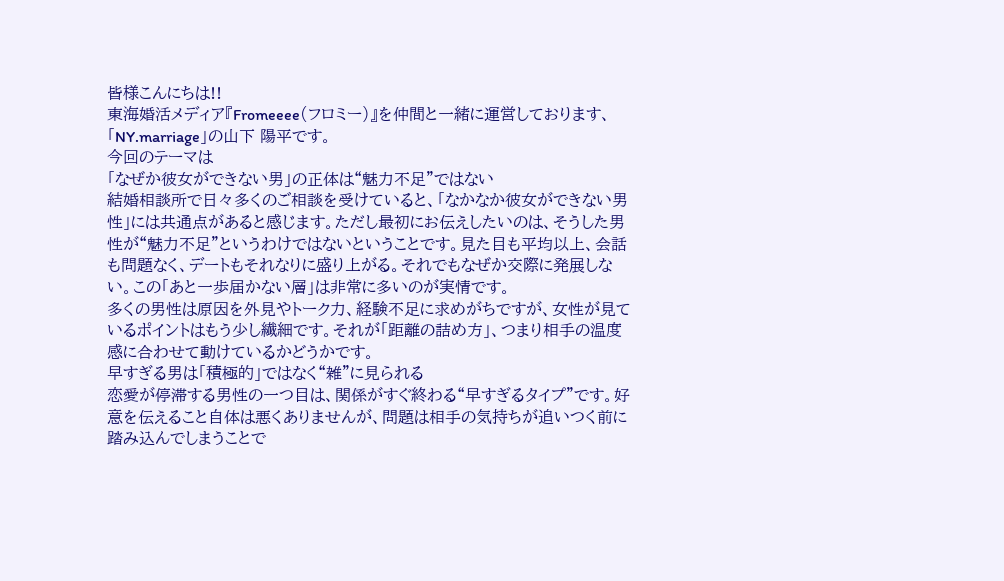皆様こんにちは!!
東海婚活メディア『Fromeeee(フロミー)』を仲間と一緒に運営しております、「NY.marriage」の山下 陽平です。
今回のテーマは
「なぜか彼女ができない男」の正体は“魅力不足”ではない
結婚相談所で日々多くのご相談を受けていると、「なかなか彼女ができない男性」には共通点があると感じます。ただし最初にお伝えしたいのは、そうした男性が“魅力不足”というわけではないということです。見た目も平均以上、会話も問題なく、デートもそれなりに盛り上がる。それでもなぜか交際に発展しない。この「あと一歩届かない層」は非常に多いのが実情です。
多くの男性は原因を外見やトーク力、経験不足に求めがちですが、女性が見ているポイントはもう少し繊細です。それが「距離の詰め方」、つまり相手の温度感に合わせて動けているかどうかです。
早すぎる男は「積極的」ではなく“雑”に見られる
恋愛が停滞する男性の一つ目は、関係がすぐ終わる“早すぎるタイプ”です。好意を伝えること自体は悪くありませんが、問題は相手の気持ちが追いつく前に踏み込んでしまうことで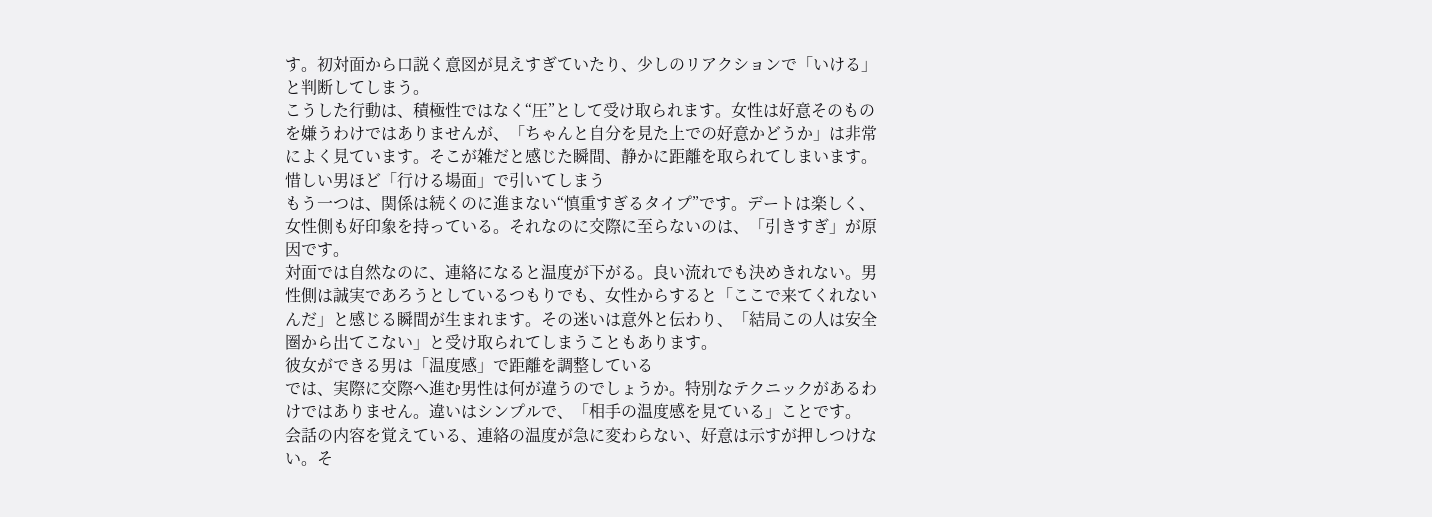す。初対面から口説く意図が見えすぎていたり、少しのリアクションで「いける」と判断してしまう。
こうした行動は、積極性ではなく“圧”として受け取られます。女性は好意そのものを嫌うわけではありませんが、「ちゃんと自分を見た上での好意かどうか」は非常によく見ています。そこが雑だと感じた瞬間、静かに距離を取られてしまいます。
惜しい男ほど「行ける場面」で引いてしまう
もう一つは、関係は続くのに進まない“慎重すぎるタイプ”です。デートは楽しく、女性側も好印象を持っている。それなのに交際に至らないのは、「引きすぎ」が原因です。
対面では自然なのに、連絡になると温度が下がる。良い流れでも決めきれない。男性側は誠実であろうとしているつもりでも、女性からすると「ここで来てくれないんだ」と感じる瞬間が生まれます。その迷いは意外と伝わり、「結局この人は安全圏から出てこない」と受け取られてしまうこともあります。
彼女ができる男は「温度感」で距離を調整している
では、実際に交際へ進む男性は何が違うのでしょうか。特別なテクニックがあるわけではありません。違いはシンプルで、「相手の温度感を見ている」ことです。
会話の内容を覚えている、連絡の温度が急に変わらない、好意は示すが押しつけない。そ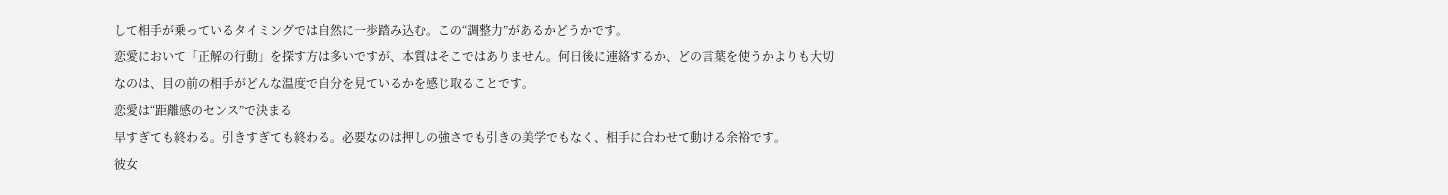して相手が乗っているタイミングでは自然に一歩踏み込む。この“調整力”があるかどうかです。
恋愛において「正解の行動」を探す方は多いですが、本質はそこではありません。何日後に連絡するか、どの言葉を使うかよりも大切なのは、目の前の相手がどんな温度で自分を見ているかを感じ取ることです。
恋愛は“距離感のセンス”で決まる
早すぎても終わる。引きすぎても終わる。必要なのは押しの強さでも引きの美学でもなく、相手に合わせて動ける余裕です。
彼女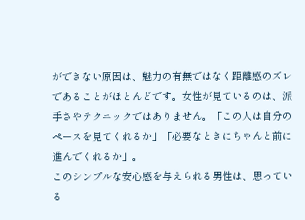ができない原因は、魅力の有無ではなく距離感のズレであることがほとんどです。女性が見ているのは、派手さやテクニックではありません。「この人は自分のペースを見てくれるか」「必要なときにちゃんと前に進んでくれるか」。
このシンプルな安心感を与えられる男性は、思っている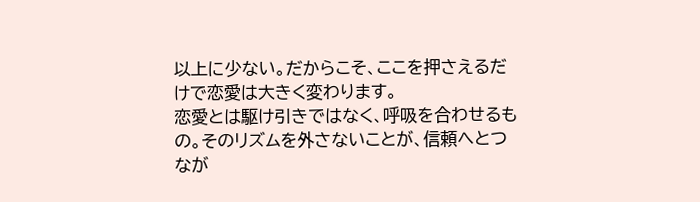以上に少ない。だからこそ、ここを押さえるだけで恋愛は大きく変わります。
恋愛とは駆け引きではなく、呼吸を合わせるもの。そのリズムを外さないことが、信頼へとつなが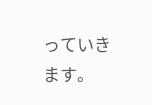っていきます。